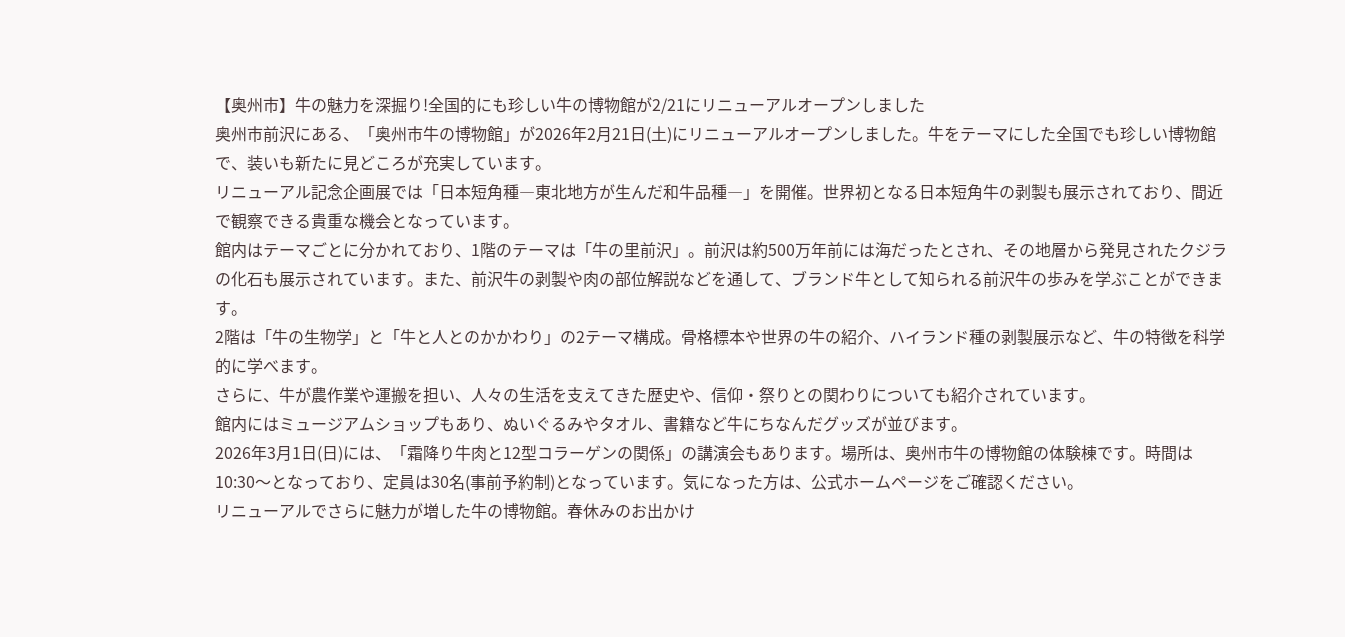【奥州市】牛の魅力を深掘り!全国的にも珍しい牛の博物館が2/21にリニューアルオープンしました
奥州市前沢にある、「奥州市牛の博物館」が2026年2月21日(土)にリニューアルオープンしました。牛をテーマにした全国でも珍しい博物館で、装いも新たに見どころが充実しています。
リニューアル記念企画展では「日本短角種―東北地方が生んだ和牛品種―」を開催。世界初となる日本短角牛の剥製も展示されており、間近で観察できる貴重な機会となっています。
館内はテーマごとに分かれており、1階のテーマは「牛の里前沢」。前沢は約500万年前には海だったとされ、その地層から発見されたクジラの化石も展示されています。また、前沢牛の剥製や肉の部位解説などを通して、ブランド牛として知られる前沢牛の歩みを学ぶことができます。
2階は「牛の生物学」と「牛と人とのかかわり」の2テーマ構成。骨格標本や世界の牛の紹介、ハイランド種の剥製展示など、牛の特徴を科学的に学べます。
さらに、牛が農作業や運搬を担い、人々の生活を支えてきた歴史や、信仰・祭りとの関わりについても紹介されています。
館内にはミュージアムショップもあり、ぬいぐるみやタオル、書籍など牛にちなんだグッズが並びます。
2026年3月1日(日)には、「霜降り牛肉と12型コラーゲンの関係」の講演会もあります。場所は、奥州市牛の博物館の体験棟です。時間は10:30〜となっており、定員は30名(事前予約制)となっています。気になった方は、公式ホームページをご確認ください。
リニューアルでさらに魅力が増した牛の博物館。春休みのお出かけ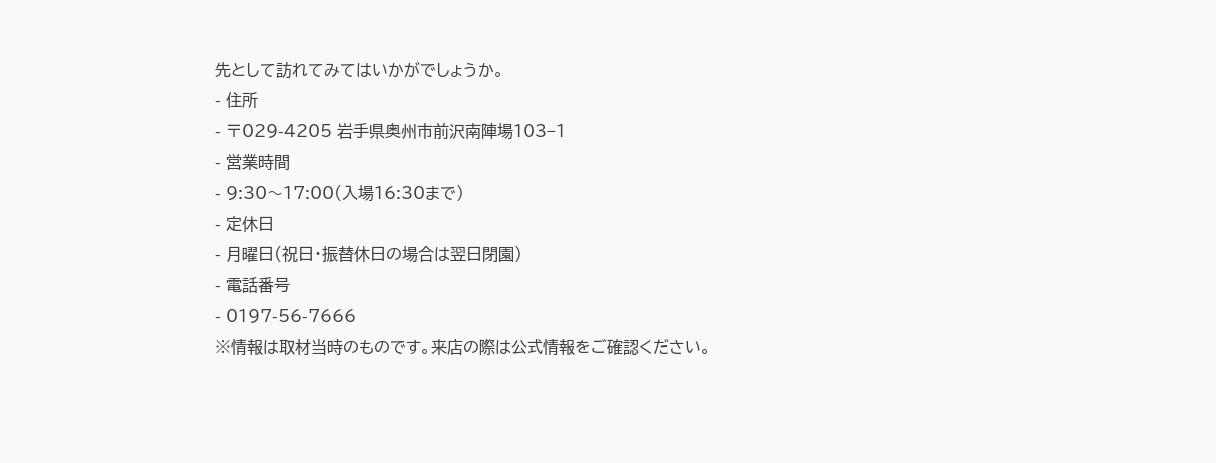先として訪れてみてはいかがでしょうか。
- 住所
- 〒029-4205 岩手県奥州市前沢南陣場103−1
- 営業時間
- 9:30〜17:00(入場16:30まで)
- 定休日
- 月曜日(祝日・振替休日の場合は翌日閉園)
- 電話番号
- 0197-56-7666
※情報は取材当時のものです。来店の際は公式情報をご確認ください。